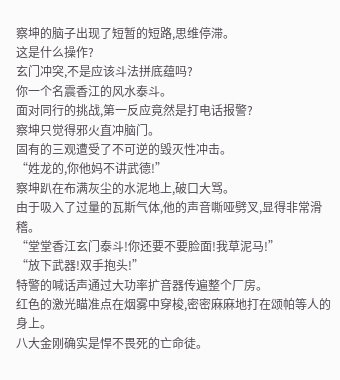察坤的脑子出现了短暂的短路,思维停滞。
这是什么操作?
玄门冲突,不是应该斗法拼底蕴吗?
你一个名震香江的风水泰斗。
面对同行的挑战,第一反应竟然是打电话报警?
察坤只觉得邪火直冲脑门。
固有的三观遭受了不可逆的毁灭性冲击。
“姓龙的,你他妈不讲武德!”
察坤趴在布满灰尘的水泥地上,破口大骂。
由于吸入了过量的瓦斯气体,他的声音嘶哑劈叉,显得非常滑稽。
“堂堂香江玄门泰斗!你还要不要脸面!我草泥马!”
“放下武器!双手抱头!”
特警的喊话声通过大功率扩音器传遍整个厂房。
红色的激光瞄准点在烟雾中穿梭,密密麻麻地打在颂帕等人的身上。
八大金刚确实是悍不畏死的亡命徒。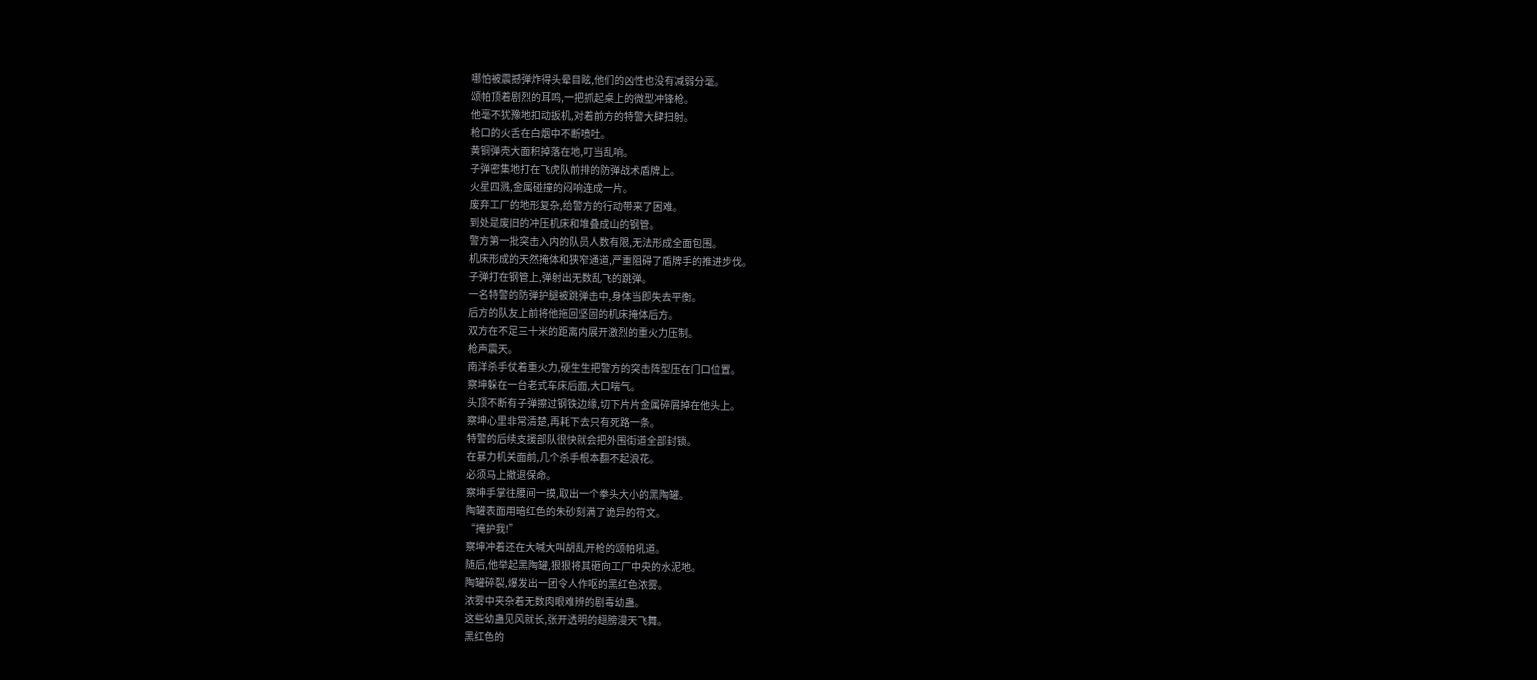哪怕被震撼弹炸得头晕目眩,他们的凶性也没有减弱分毫。
颂帕顶着剧烈的耳鸣,一把抓起桌上的微型冲锋枪。
他毫不犹豫地扣动扳机,对着前方的特警大肆扫射。
枪口的火舌在白烟中不断喷吐。
黄铜弹壳大面积掉落在地,叮当乱响。
子弹密集地打在飞虎队前排的防弹战术盾牌上。
火星四溅,金属碰撞的闷响连成一片。
废弃工厂的地形复杂,给警方的行动带来了困难。
到处是废旧的冲压机床和堆叠成山的钢管。
警方第一批突击入内的队员人数有限,无法形成全面包围。
机床形成的天然掩体和狭窄通道,严重阻碍了盾牌手的推进步伐。
子弹打在钢管上,弹射出无数乱飞的跳弹。
一名特警的防弹护腿被跳弹击中,身体当即失去平衡。
后方的队友上前将他拖回坚固的机床掩体后方。
双方在不足三十米的距离内展开激烈的重火力压制。
枪声震天。
南洋杀手仗着重火力,硬生生把警方的突击阵型压在门口位置。
察坤躲在一台老式车床后面,大口喘气。
头顶不断有子弹擦过钢铁边缘,切下片片金属碎屑掉在他头上。
察坤心里非常清楚,再耗下去只有死路一条。
特警的后续支援部队很快就会把外围街道全部封锁。
在暴力机关面前,几个杀手根本翻不起浪花。
必须马上撤退保命。
察坤手掌往腰间一摸,取出一个拳头大小的黑陶罐。
陶罐表面用暗红色的朱砂刻满了诡异的符文。
“掩护我!”
察坤冲着还在大喊大叫胡乱开枪的颂帕吼道。
随后,他举起黑陶罐,狠狠将其砸向工厂中央的水泥地。
陶罐碎裂,爆发出一团令人作呕的黑红色浓雾。
浓雾中夹杂着无数肉眼难辨的剧毒幼蛊。
这些幼蛊见风就长,张开透明的翅膀漫天飞舞。
黑红色的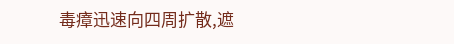毒瘴迅速向四周扩散,遮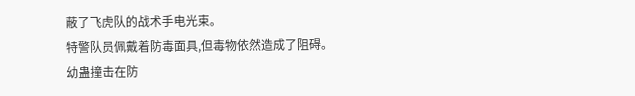蔽了飞虎队的战术手电光束。
特警队员佩戴着防毒面具,但毒物依然造成了阻碍。
幼蛊撞击在防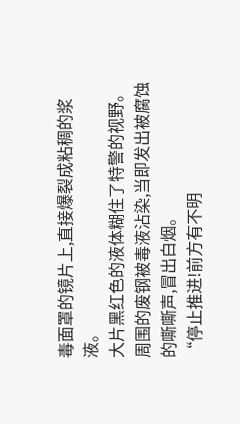毒面罩的镜片上,直接爆裂成粘稠的浆液。
大片黑红色的液体糊住了特警的视野。
周围的废钢被毒液沾染,当即发出被腐蚀的嘶嘶声,冒出白烟。
“停止推进!前方有不明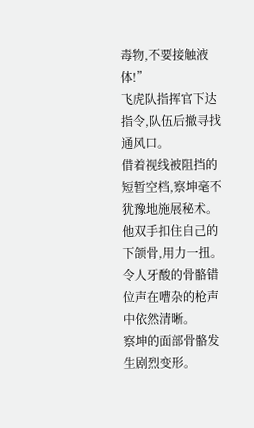毒物,不要接触液体!”
飞虎队指挥官下达指令,队伍后撤寻找通风口。
借着视线被阻挡的短暂空档,察坤毫不犹豫地施展秘术。
他双手扣住自己的下颌骨,用力一扭。
令人牙酸的骨骼错位声在嘈杂的枪声中依然清晰。
察坤的面部骨骼发生剧烈变形。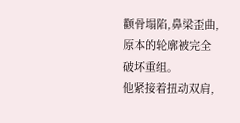颧骨塌陷,鼻梁歪曲,原本的轮廓被完全破坏重组。
他紧接着扭动双肩,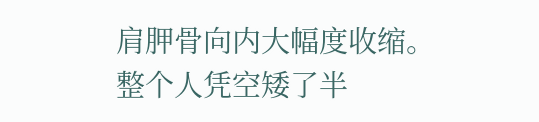肩胛骨向内大幅度收缩。
整个人凭空矮了半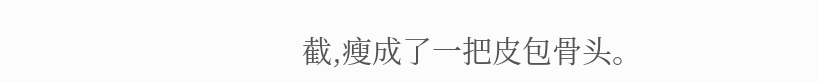截,瘦成了一把皮包骨头。